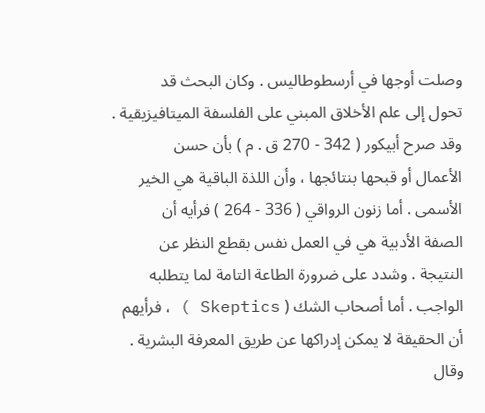وصلت أوجها في أرسطوطاليس . وكان البحث قد
تحول إلى علم الأخلاق المبني على الفلسفة الميتافيزيقية .
وقد صرح أبيكور ( 342 - 270 ق . م ) بأن حسن
الأعمال أو قبحها بنتائجها ، وأن اللذة الباقية هي الخير
الأسمى . أما زنون الرواقي ( 336 - 264 ) فرأيه أن
الصفة الأدبية هي في العمل نفس بقطع النظر عن
النتيجة . وشدد على ضرورة الطاعة التامة لما يتطلبه
الواجب . أما أصحاب الشك ( Skeptics ) ، فرأيهم
أن الحقيقة لا يمكن إدراكها عن طريق المعرفة البشرية .
وقال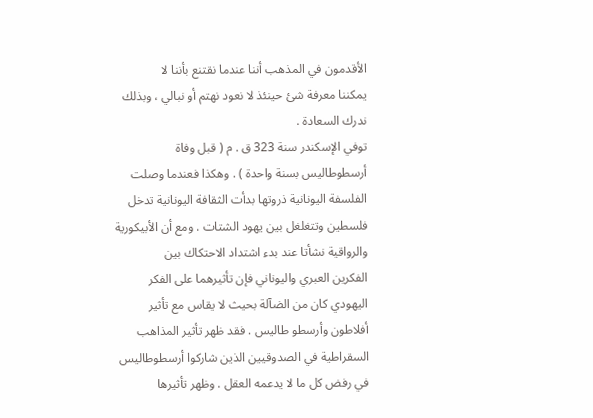الأقدمون في المذهب أننا عندما نقتنع بأننا لا
يمكننا معرفة شئ حينئذ لا نعود نهتم أو نبالي ، وبذلك
ندرك السعادة .
توفي الإسكندر سنة 323 ق . م ( قبل وفاة
أرسطوطاليس بسنة واحدة ) . وهكذا فعندما وصلت
الفلسفة اليونانية ذروتها بدأت الثقافة اليونانية تدخل
فلسطين وتتغلغل بين يهود الشتات . ومع أن الأبيكورية
والرواقية نشأتا عند بدء اشتداد الاحتكاك بين
الفكرين العبري واليوناني فإن تأثيرهما على الفكر
اليهودي كان من الضآلة بحيث لا يقاس مع تأثير
أفلاطون وأرسطو طاليس . فقد ظهر تأثير المذاهب
السقراطية في الصدوقيين الذين شاركوا أرسطوطاليس
في رفض كل ما لا يدعمه العقل . وظهر تأثيرها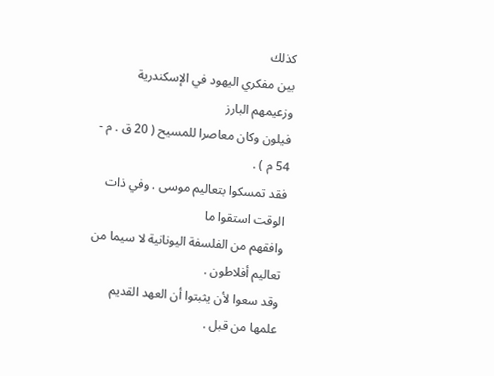كذلك
بين مفكري اليهود في الإسكندرية وزعيمهم البارز
فيلون وكان معاصرا للمسيح ( 20 ق . م - 54 م ) .
فقد تمسكوا بتعاليم موسى . وفي ذات الوقت استقوا ما
وافقهم من الفلسفة اليونانية لا سيما من تعاليم أفلاطون .
وقد سعوا لأن يثبتوا أن العهد القديم علمها من قبل .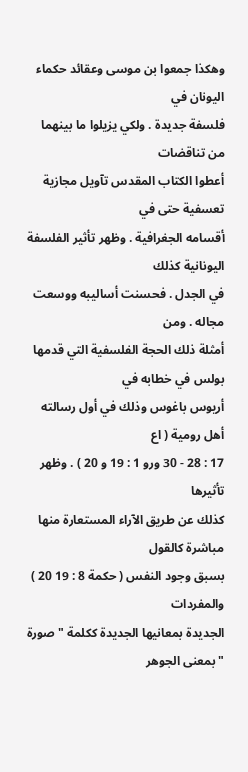وهكذا جمعوا بن موسى وعقائد حكماء اليونان في
فلسفة جديدة . ولكي يزيلوا ما بينهما من تناقضات
أعطوا الكتاب المقدس تآويل مجازية تعسفية حتى في
أقسامه الجغرافية . وظهر تأثير الفلسفة اليونانية كذلك
في الجدل . فحسنت أساليبه ووسعت مجاله . ومن
أمثلة ذلك الحجة الفلسفية التي قدمها بولس في خطابه في
أريوس باغوس وذلك في أول رسالته أهل رومية ( اع
17 : 28 - 30 ورو 1 : 19 و 20 ) . وظهر تأثيرها
كذلك عن طريق الآراء المستعارة منها مباشرة كالقول
بسبق وجود النفس ( حكمة 8 : 19 20 ) والمفردات
الجديدة بمعانيها الجديدة ككلمة " صورة " بمعنى الجوهر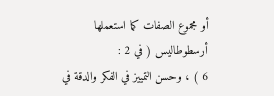أو مجموع الصفات كما استعملها أرسطوطاليس ( في 2 :
6 ) ، وحسن التمييز في الفكر والدقة في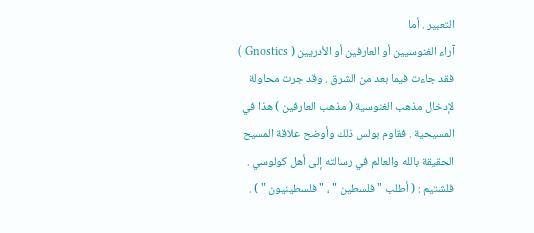التعبير . أما
آراء الغنوسيين أو العارفين أو الأدريين ( Gnostics )
فقد جاءت فيما بعد من الشرق . وقد جرت محاولة
لإدخال مذهب الغنوسية ( مذهب العارفين ) هذا في
المسيحية . فقاوم بولس ذلك وأوضح علاقة المسيح
الحقيقة بالله والعالم في رسالته إلى أهل كولوسي .
فلشتيم : ( أطلب " فلسطين " ، " فلسطينيون " ) .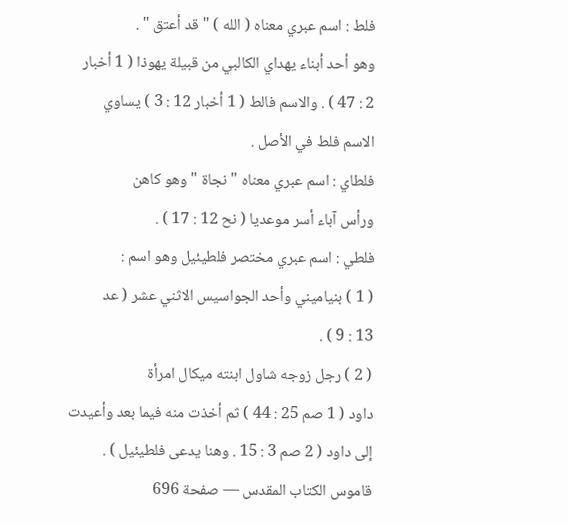فلط : اسم عبري معناه ( الله ) " قد أعتق " .
وهو أحد أبناء يهداي الكالبي من قبيلة يهوذا ( 1 أخبار
2 : 47 ) . والاسم فالط ( 1 أخبار 12 : 3 ) يساوي
الاسم فلط في الأصل .
فلطاي : اسم عبري معناه " نجاة " وهو كاهن
ورأس آباء أسر موعديا ( نح 12 : 17 ) .
فلطي : اسم عبري مختصر فلطيئيل وهو اسم :
( 1 ) بنياميني وأحد الجواسيس الاثني عشر ( عد
13 : 9 ) .
( 2 ) رجل زوجه شاول ابنته ميكال امرأة
داود ( 1 صم 25 : 44 ) ثم أخذت منه فيما بعد وأعيدت
إلى داود ( 2 صم 3 : 15 . وهنا يدعى فلطيئيل ) .
قاموس الكتاب المقدس — صفحة 696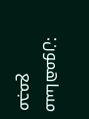مساهمون: مجمع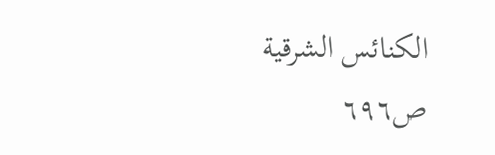الكنائس الشرقية
ص٦٩٦